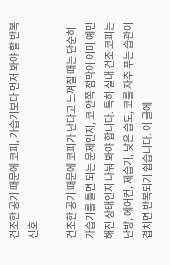건조한 공기 때문에 코피, 가습기보다 먼저 봐야 할 반복 신호

건조한 공기 때문에 코피가 난다고 느껴질 때는 단순히 가습기를 틀면 되는 문제인지, 코 안쪽 점막이 이미 예민해진 상태인지 나눠 봐야 합니다. 특히 실내 건조 코피는 난방, 에어컨, 제습기, 낮은 습도, 코를 자주 푸는 습관이 겹치면 반복되기 쉽습니다. 이 글에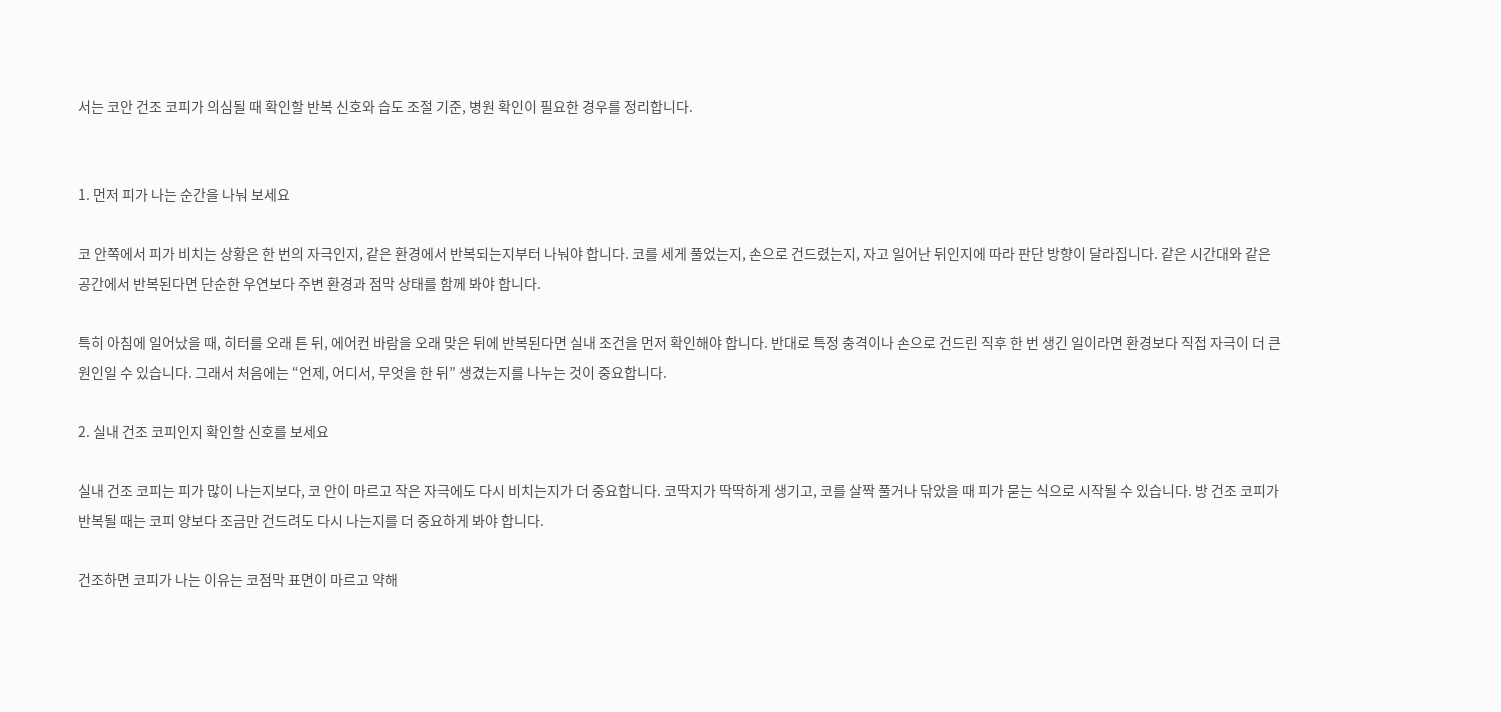서는 코안 건조 코피가 의심될 때 확인할 반복 신호와 습도 조절 기준, 병원 확인이 필요한 경우를 정리합니다.


1. 먼저 피가 나는 순간을 나눠 보세요

코 안쪽에서 피가 비치는 상황은 한 번의 자극인지, 같은 환경에서 반복되는지부터 나눠야 합니다. 코를 세게 풀었는지, 손으로 건드렸는지, 자고 일어난 뒤인지에 따라 판단 방향이 달라집니다. 같은 시간대와 같은 공간에서 반복된다면 단순한 우연보다 주변 환경과 점막 상태를 함께 봐야 합니다.

특히 아침에 일어났을 때, 히터를 오래 튼 뒤, 에어컨 바람을 오래 맞은 뒤에 반복된다면 실내 조건을 먼저 확인해야 합니다. 반대로 특정 충격이나 손으로 건드린 직후 한 번 생긴 일이라면 환경보다 직접 자극이 더 큰 원인일 수 있습니다. 그래서 처음에는 “언제, 어디서, 무엇을 한 뒤” 생겼는지를 나누는 것이 중요합니다.

2. 실내 건조 코피인지 확인할 신호를 보세요

실내 건조 코피는 피가 많이 나는지보다, 코 안이 마르고 작은 자극에도 다시 비치는지가 더 중요합니다. 코딱지가 딱딱하게 생기고, 코를 살짝 풀거나 닦았을 때 피가 묻는 식으로 시작될 수 있습니다. 방 건조 코피가 반복될 때는 코피 양보다 조금만 건드려도 다시 나는지를 더 중요하게 봐야 합니다.

건조하면 코피가 나는 이유는 코점막 표면이 마르고 약해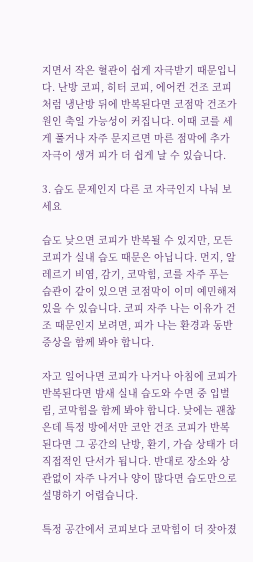지면서 작은 혈관이 쉽게 자극받기 때문입니다. 난방 코피, 히터 코피, 에어컨 건조 코피처럼 냉난방 뒤에 반복된다면 코점막 건조가 원인 축일 가능성이 커집니다. 이때 코를 세게 풀거나 자주 문지르면 마른 점막에 추가 자극이 생겨 피가 더 쉽게 날 수 있습니다.

3. 습도 문제인지 다른 코 자극인지 나눠 보세요

습도 낮으면 코피가 반복될 수 있지만, 모든 코피가 실내 습도 때문은 아닙니다. 먼지, 알레르기 비염, 감기, 코막힘, 코를 자주 푸는 습관이 같이 있으면 코점막이 이미 예민해져 있을 수 있습니다. 코피 자주 나는 이유가 건조 때문인지 보려면, 피가 나는 환경과 동반 증상을 함께 봐야 합니다.

자고 일어나면 코피가 나거나 아침에 코피가 반복된다면 밤새 실내 습도와 수면 중 입벌림, 코막힘을 함께 봐야 합니다. 낮에는 괜찮은데 특정 방에서만 코안 건조 코피가 반복된다면 그 공간의 난방, 환기, 가습 상태가 더 직접적인 단서가 됩니다. 반대로 장소와 상관없이 자주 나거나 양이 많다면 습도만으로 설명하기 어렵습니다.

특정 공간에서 코피보다 코막힘이 더 잦아졌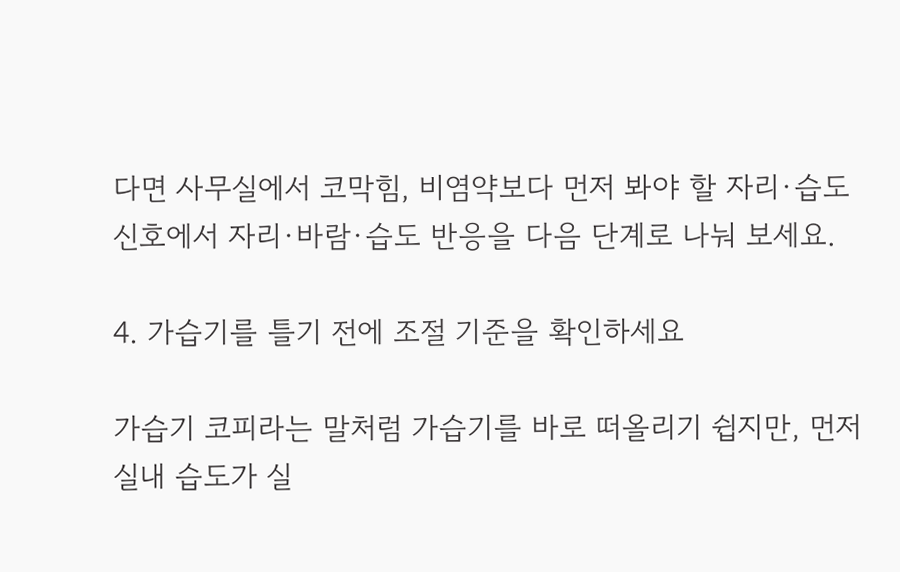다면 사무실에서 코막힘, 비염약보다 먼저 봐야 할 자리·습도 신호에서 자리·바람·습도 반응을 다음 단계로 나눠 보세요.

4. 가습기를 틀기 전에 조절 기준을 확인하세요

가습기 코피라는 말처럼 가습기를 바로 떠올리기 쉽지만, 먼저 실내 습도가 실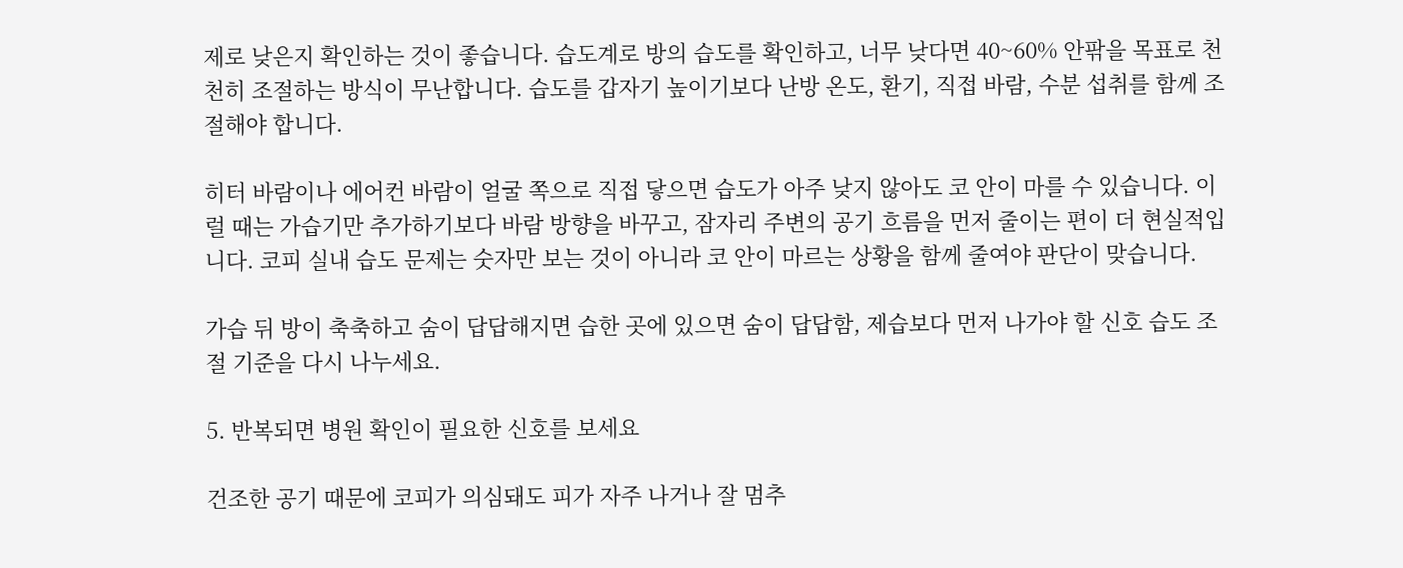제로 낮은지 확인하는 것이 좋습니다. 습도계로 방의 습도를 확인하고, 너무 낮다면 40~60% 안팎을 목표로 천천히 조절하는 방식이 무난합니다. 습도를 갑자기 높이기보다 난방 온도, 환기, 직접 바람, 수분 섭취를 함께 조절해야 합니다.

히터 바람이나 에어컨 바람이 얼굴 쪽으로 직접 닿으면 습도가 아주 낮지 않아도 코 안이 마를 수 있습니다. 이럴 때는 가습기만 추가하기보다 바람 방향을 바꾸고, 잠자리 주변의 공기 흐름을 먼저 줄이는 편이 더 현실적입니다. 코피 실내 습도 문제는 숫자만 보는 것이 아니라 코 안이 마르는 상황을 함께 줄여야 판단이 맞습니다.

가습 뒤 방이 축축하고 숨이 답답해지면 습한 곳에 있으면 숨이 답답함, 제습보다 먼저 나가야 할 신호 습도 조절 기준을 다시 나누세요.

5. 반복되면 병원 확인이 필요한 신호를 보세요

건조한 공기 때문에 코피가 의심돼도 피가 자주 나거나 잘 멈추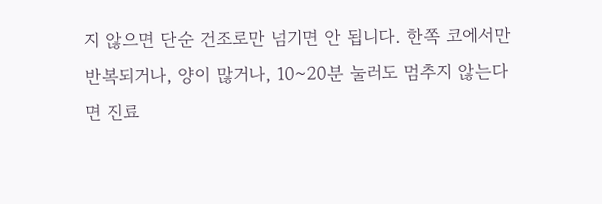지 않으면 단순 건조로만 넘기면 안 됩니다. 한쪽 코에서만 반복되거나, 양이 많거나, 10~20분 눌러도 멈추지 않는다면 진료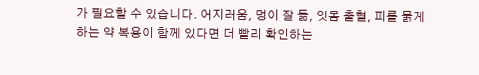가 필요할 수 있습니다. 어지러움, 멍이 잘 듦, 잇몸 출혈, 피를 묽게 하는 약 복용이 함께 있다면 더 빨리 확인하는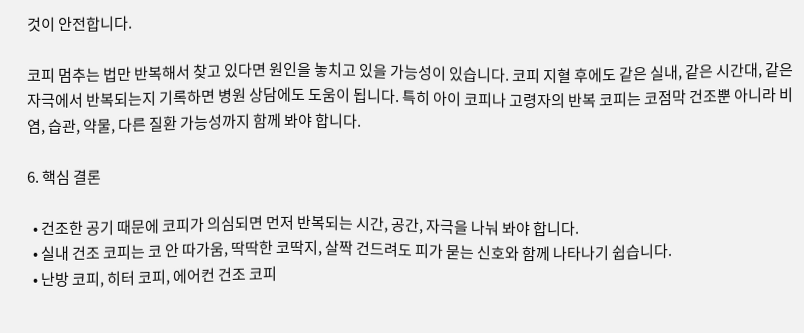것이 안전합니다.

코피 멈추는 법만 반복해서 찾고 있다면 원인을 놓치고 있을 가능성이 있습니다. 코피 지혈 후에도 같은 실내, 같은 시간대, 같은 자극에서 반복되는지 기록하면 병원 상담에도 도움이 됩니다. 특히 아이 코피나 고령자의 반복 코피는 코점막 건조뿐 아니라 비염, 습관, 약물, 다른 질환 가능성까지 함께 봐야 합니다.

6. 핵심 결론

  • 건조한 공기 때문에 코피가 의심되면 먼저 반복되는 시간, 공간, 자극을 나눠 봐야 합니다.
  • 실내 건조 코피는 코 안 따가움, 딱딱한 코딱지, 살짝 건드려도 피가 묻는 신호와 함께 나타나기 쉽습니다.
  • 난방 코피, 히터 코피, 에어컨 건조 코피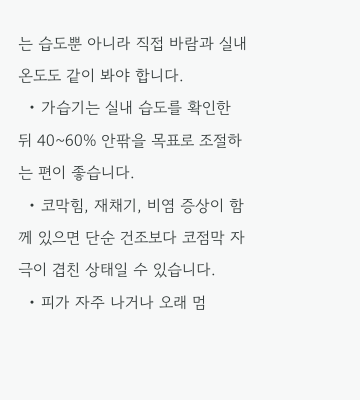는 습도뿐 아니라 직접 바람과 실내 온도도 같이 봐야 합니다.
  • 가습기는 실내 습도를 확인한 뒤 40~60% 안팎을 목표로 조절하는 편이 좋습니다.
  • 코막힘, 재채기, 비염 증상이 함께 있으면 단순 건조보다 코점막 자극이 겹친 상태일 수 있습니다.
  • 피가 자주 나거나 오래 멈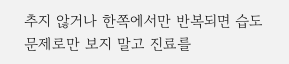추지 않거나 한쪽에서만 반복되면 습도 문제로만 보지 말고 진료를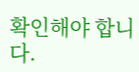확인해야 합니다.